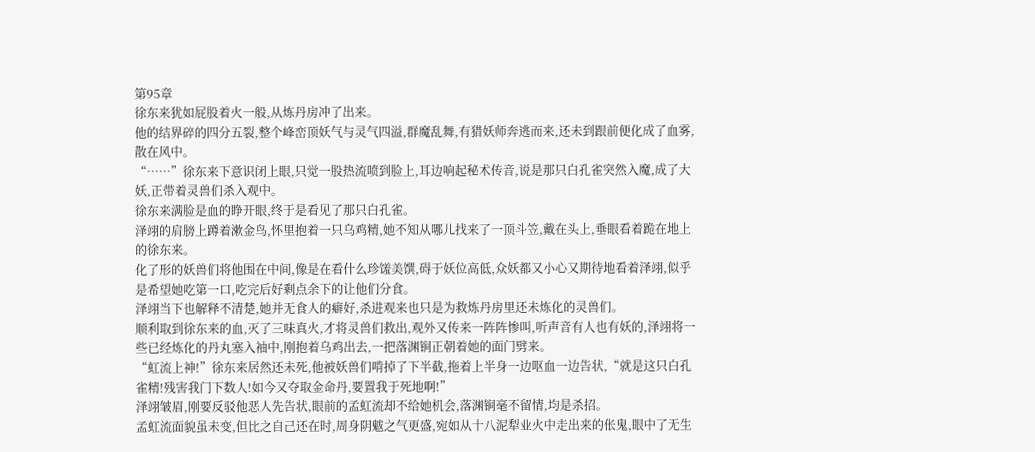第95章
徐东来犹如屁股着火一般,从炼丹房冲了出来。
他的结界碎的四分五裂,整个峰峦顶妖气与灵气四溢,群魔乱舞,有猎妖师奔逃而来,还未到跟前便化成了血雾,散在风中。
“……”徐东来下意识闭上眼,只觉一股热流喷到脸上,耳边响起秘术传音,说是那只白孔雀突然入魔,成了大妖,正带着灵兽们杀入观中。
徐东来满脸是血的睁开眼,终于是看见了那只白孔雀。
泽翊的肩膀上蹲着漱金鸟,怀里抱着一只乌鸡精,她不知从哪儿找来了一顶斗笠,戴在头上,垂眼看着跪在地上的徐东来。
化了形的妖兽们将他围在中间,像是在看什么珍馐美馔,碍于妖位高低,众妖都又小心又期待地看着泽翊,似乎是希望她吃第一口,吃完后好剩点余下的让他们分食。
泽翊当下也解释不清楚,她并无食人的癖好,杀进观来也只是为救炼丹房里还未炼化的灵兽们。
顺利取到徐东来的血,灭了三味真火,才将灵兽们救出,观外又传来一阵阵惨叫,听声音有人也有妖的,泽翊将一些已经炼化的丹丸塞入袖中,刚抱着乌鸡出去,一把落渊锏正朝着她的面门劈来。
“虹流上神!”徐东来居然还未死,他被妖兽们啃掉了下半截,拖着上半身一边呕血一边告状,“就是这只白孔雀精!残害我门下数人!如今又夺取金命丹,要置我于死地啊!”
泽翊皱眉,刚要反驳他恶人先告状,眼前的孟虹流却不给她机会,落渊锏毫不留情,均是杀招。
孟虹流面貌虽未变,但比之自己还在时,周身阴魃之气更盛,宛如从十八泥犁业火中走出来的伥鬼,眼中了无生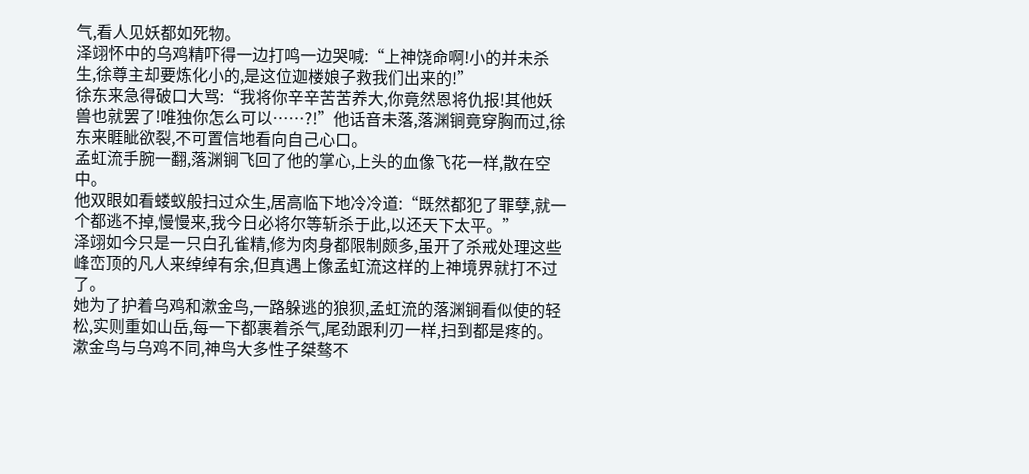气,看人见妖都如死物。
泽翊怀中的乌鸡精吓得一边打鸣一边哭喊:“上神饶命啊!小的并未杀生,徐尊主却要炼化小的,是这位迦楼娘子救我们出来的!”
徐东来急得破口大骂:“我将你辛辛苦苦养大,你竟然恩将仇报!其他妖兽也就罢了!唯独你怎么可以……?!”他话音未落,落渊锏竟穿胸而过,徐东来睚眦欲裂,不可置信地看向自己心口。
孟虹流手腕一翻,落渊锏飞回了他的掌心,上头的血像飞花一样,散在空中。
他双眼如看蝼蚁般扫过众生,居高临下地冷冷道:“既然都犯了罪孽,就一个都逃不掉,慢慢来,我今日必将尔等斩杀于此,以还天下太平。”
泽翊如今只是一只白孔雀精,修为肉身都限制颇多,虽开了杀戒处理这些峰峦顶的凡人来绰绰有余,但真遇上像孟虹流这样的上神境界就打不过了。
她为了护着乌鸡和漱金鸟,一路躲逃的狼狈,孟虹流的落渊锏看似使的轻松,实则重如山岳,每一下都裹着杀气,尾劲跟利刃一样,扫到都是疼的。
漱金鸟与乌鸡不同,神鸟大多性子桀骜不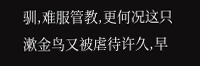驯,难服管教,更何况这只漱金鸟又被虐待许久,早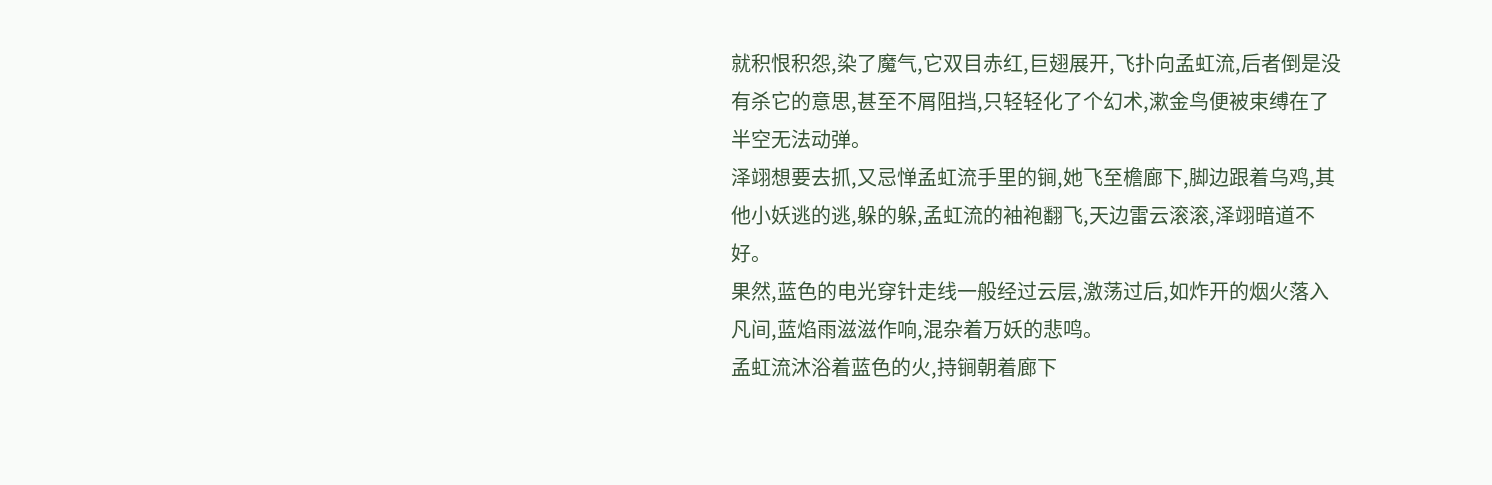就积恨积怨,染了魔气,它双目赤红,巨翅展开,飞扑向孟虹流,后者倒是没有杀它的意思,甚至不屑阻挡,只轻轻化了个幻术,漱金鸟便被束缚在了半空无法动弹。
泽翊想要去抓,又忌惮孟虹流手里的锏,她飞至檐廊下,脚边跟着乌鸡,其他小妖逃的逃,躲的躲,孟虹流的袖袍翻飞,天边雷云滚滚,泽翊暗道不好。
果然,蓝色的电光穿针走线一般经过云层,激荡过后,如炸开的烟火落入凡间,蓝焰雨滋滋作响,混杂着万妖的悲鸣。
孟虹流沐浴着蓝色的火,持锏朝着廊下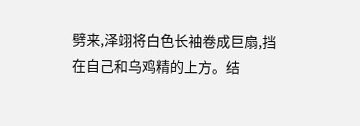劈来,泽翊将白色长袖卷成巨扇,挡在自己和乌鸡精的上方。结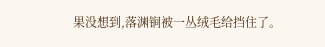果没想到,落渊锏被一丛绒毛给挡住了。